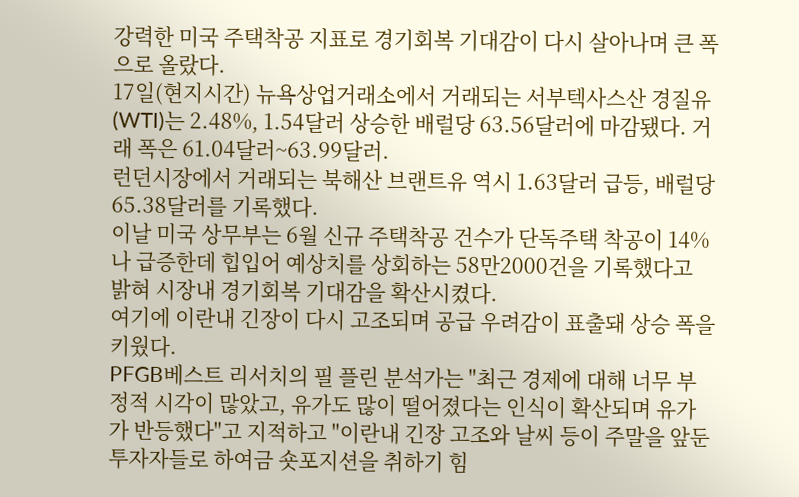강력한 미국 주택착공 지표로 경기회복 기대감이 다시 살아나며 큰 폭으로 올랐다.
17일(현지시간) 뉴욕상업거래소에서 거래되는 서부텍사스산 경질유(WTI)는 2.48%, 1.54달러 상승한 배럴당 63.56달러에 마감됐다. 거래 폭은 61.04달러~63.99달러.
런던시장에서 거래되는 북해산 브랜트유 역시 1.63달러 급등, 배럴당 65.38달러를 기록했다.
이날 미국 상무부는 6월 신규 주택착공 건수가 단독주택 착공이 14%나 급증한데 힙입어 예상치를 상회하는 58만2000건을 기록했다고 밝혀 시장내 경기회복 기대감을 확산시켰다.
여기에 이란내 긴장이 다시 고조되며 공급 우려감이 표출돼 상승 폭을 키웠다.
PFGB베스트 리서치의 필 플린 분석가는 "최근 경제에 대해 너무 부정적 시각이 많았고, 유가도 많이 떨어졌다는 인식이 확산되며 유가가 반등했다"고 지적하고 "이란내 긴장 고조와 날씨 등이 주말을 앞둔 투자자들로 하여금 숏포지션을 취하기 힘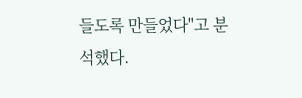들도록 만들었다"고 분석했다.